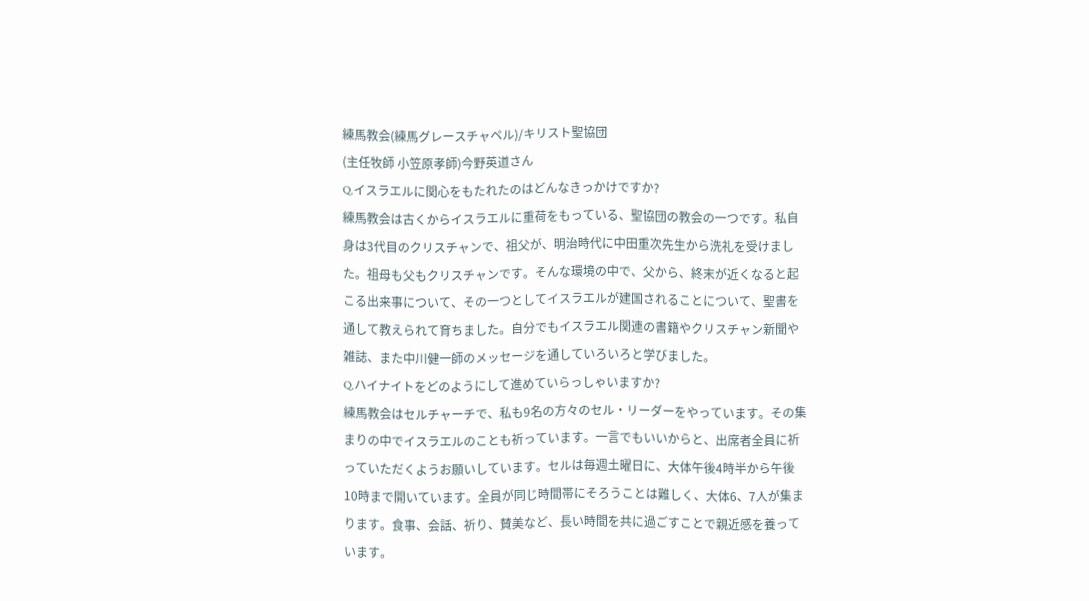練馬教会(練馬グレースチャペル)/キリスト聖協団
(主任牧師 小笠原孝師)今野英道さん
Q.イスラエルに関心をもたれたのはどんなきっかけですか?
練馬教会は古くからイスラエルに重荷をもっている、聖協団の教会の一つです。私自身は3代目のクリスチャンで、祖父が、明治時代に中田重次先生から洗礼を受けました。祖母も父もクリスチャンです。そんな環境の中で、父から、終末が近くなると起こる出来事について、その一つとしてイスラエルが建国されることについて、聖書を通して教えられて育ちました。自分でもイスラエル関連の書籍やクリスチャン新聞や雑誌、また中川健一師のメッセージを通していろいろと学びました。
Q.ハイナイトをどのようにして進めていらっしゃいますか?
練馬教会はセルチャーチで、私も9名の方々のセル・リーダーをやっています。その集まりの中でイスラエルのことも祈っています。一言でもいいからと、出席者全員に祈っていただくようお願いしています。セルは毎週土曜日に、大体午後4時半から午後10時まで開いています。全員が同じ時間帯にそろうことは難しく、大体6、7人が集まります。食事、会話、祈り、賛美など、長い時間を共に過ごすことで親近感を養っています。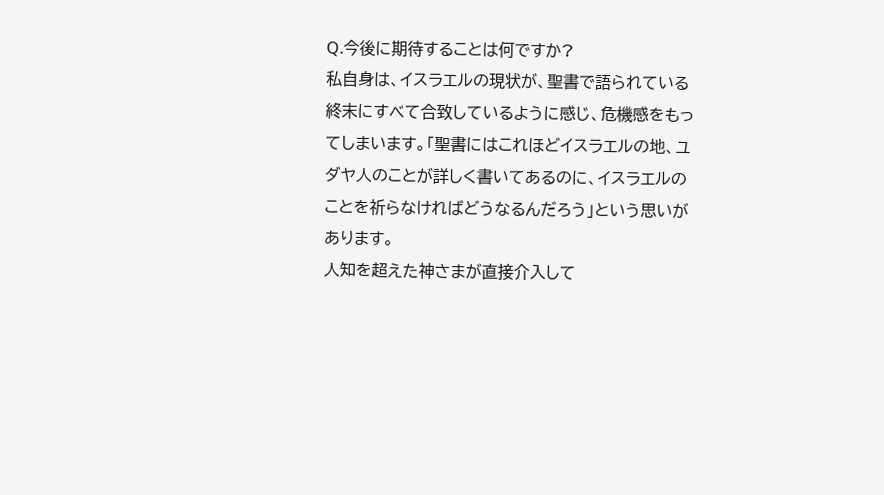Q.今後に期待することは何ですか?
私自身は、イスラエルの現状が、聖書で語られている終末にすべて合致しているように感じ、危機感をもってしまいます。「聖書にはこれほどイスラエルの地、ユダヤ人のことが詳しく書いてあるのに、イスラエルのことを祈らなければどうなるんだろう」という思いがあります。
人知を超えた神さまが直接介入して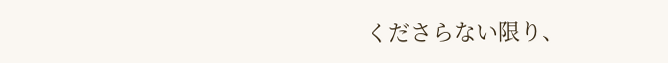くださらない限り、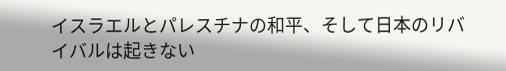イスラエルとパレスチナの和平、そして日本のリバイバルは起きない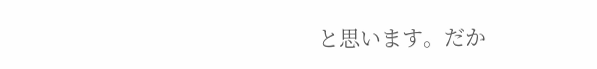と思います。だか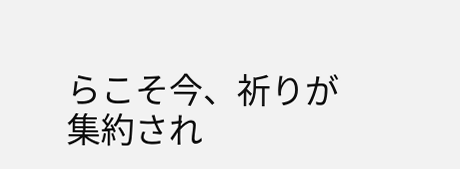らこそ今、祈りが集約され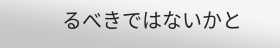るべきではないかと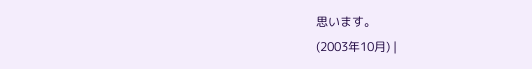思います。
(2003年10月) |